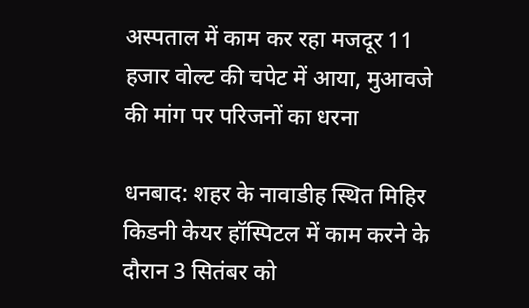अस्पताल में काम कर रहा मजदूर 11 हजार वोल्ट की चपेट में आया, मुआवजे की मांग पर परिजनों का धरना

धनबाद: शहर के नावाडीह स्थित मिहिर किडनी केयर हॉस्पिटल में काम करने के दौरान 3 सितंबर को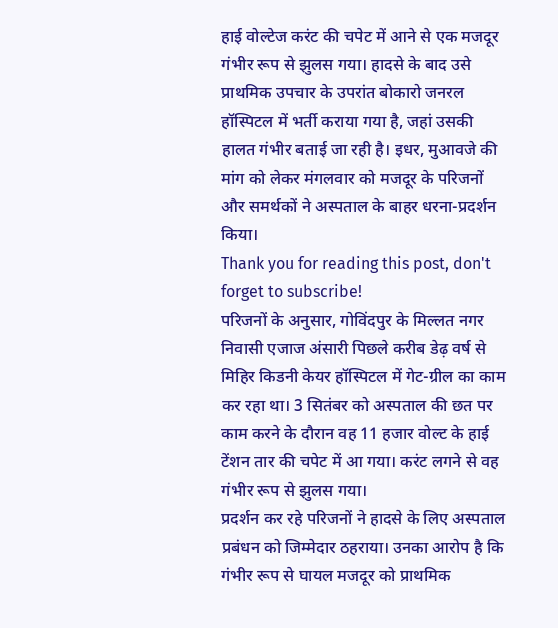हाई वोल्टेज करंट की चपेट में आने से एक मजदूर गंभीर रूप से झुलस गया। हादसे के बाद उसे प्राथमिक उपचार के उपरांत बोकारो जनरल हॉस्पिटल में भर्ती कराया गया है, जहां उसकी हालत गंभीर बताई जा रही है। इधर, मुआवजे की मांग को लेकर मंगलवार को मजदूर के परिजनों और समर्थकों ने अस्पताल के बाहर धरना-प्रदर्शन किया।
Thank you for reading this post, don't forget to subscribe!
परिजनों के अनुसार, गोविंदपुर के मिल्लत नगर निवासी एजाज अंसारी पिछले करीब डेढ़ वर्ष से मिहिर किडनी केयर हॉस्पिटल में गेट-ग्रील का काम कर रहा था। 3 सितंबर को अस्पताल की छत पर काम करने के दौरान वह 11 हजार वोल्ट के हाई टेंशन तार की चपेट में आ गया। करंट लगने से वह गंभीर रूप से झुलस गया।
प्रदर्शन कर रहे परिजनों ने हादसे के लिए अस्पताल प्रबंधन को जिम्मेदार ठहराया। उनका आरोप है कि गंभीर रूप से घायल मजदूर को प्राथमिक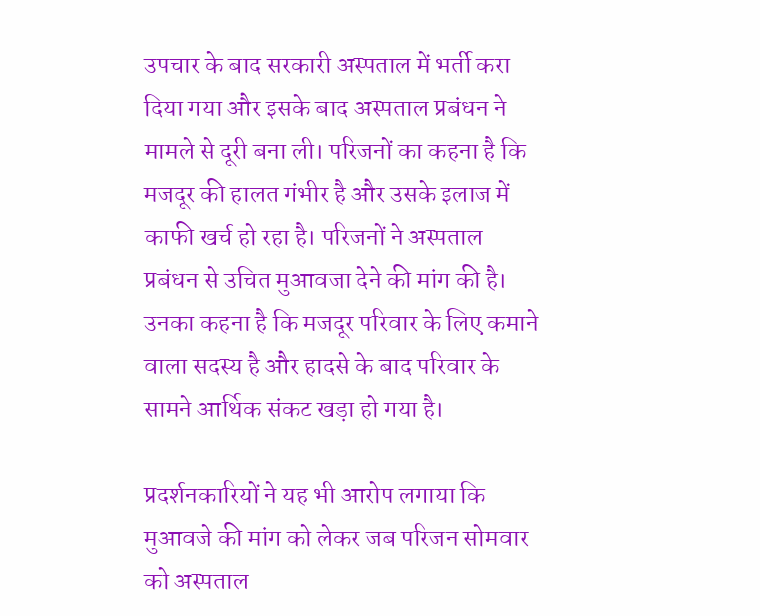उपचार के बाद सरकारी अस्पताल में भर्ती करा दिया गया और इसके बाद अस्पताल प्रबंधन ने मामले से दूरी बना ली। परिजनों का कहना है कि मजदूर की हालत गंभीर है और उसके इलाज में काफी खर्च हो रहा है। परिजनों ने अस्पताल प्रबंधन से उचित मुआवजा देने की मांग की है। उनका कहना है कि मजदूर परिवार के लिए कमाने वाला सदस्य है और हादसे के बाद परिवार के सामने आर्थिक संकट खड़ा हो गया है।

प्रदर्शनकारियों ने यह भी आरोप लगाया कि मुआवजे की मांग को लेकर जब परिजन सोमवार को अस्पताल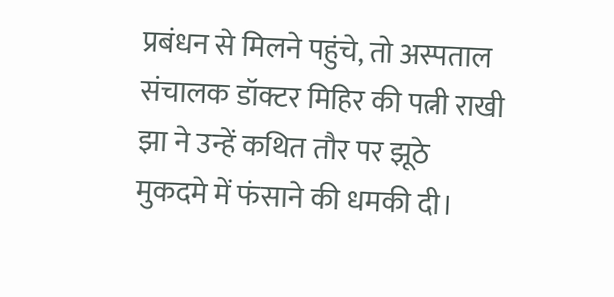प्रबंधन से मिलने पहुंचे, तो अस्पताल संचालक डॉक्टर मिहिर की पत्नी राखी झा ने उन्हें कथित तौर पर झूठे मुकदमे में फंसाने की धमकी दी।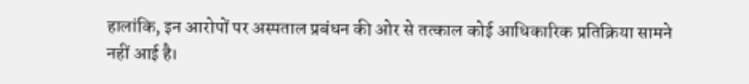हालांकि, इन आरोपों पर अस्पताल प्रबंधन की ओर से तत्काल कोई आधिकारिक प्रतिक्रिया सामने नहीं आई है।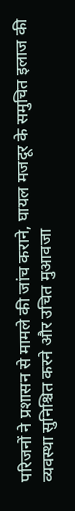परिजनों ने प्रशासन से मामले की जांच कराने, घायल मजदूर के समुचित इलाज की व्यवस्था सुनिश्चित करने और उचित मुआवजा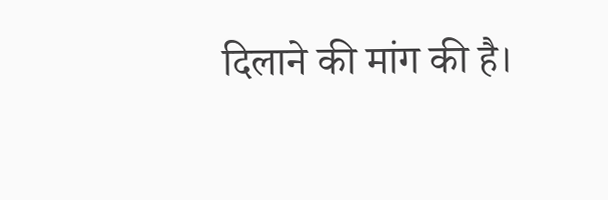दिलाने की मांग की है।